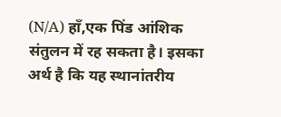(N/A) हाँ,एक पिंड आंशिक संतुलन में रह सकता है। इसका अर्थ है कि यह स्थानांतरीय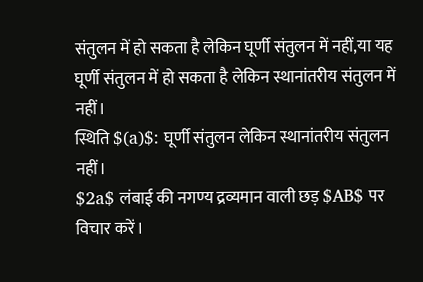संतुलन में हो सकता है लेकिन घूर्णी संतुलन में नहीं,या यह घूर्णी संतुलन में हो सकता है लेकिन स्थानांतरीय संतुलन में नहीं।
स्थिति $(a)$: घूर्णी संतुलन लेकिन स्थानांतरीय संतुलन नहीं।
$2a$ लंबाई की नगण्य द्रव्यमान वाली छड़ $AB$ पर विचार करें।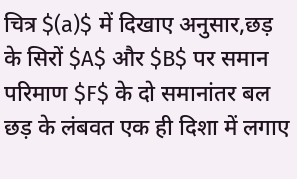चित्र $(a)$ में दिखाए अनुसार,छड़ के सिरों $A$ और $B$ पर समान परिमाण $F$ के दो समानांतर बल छड़ के लंबवत एक ही दिशा में लगाए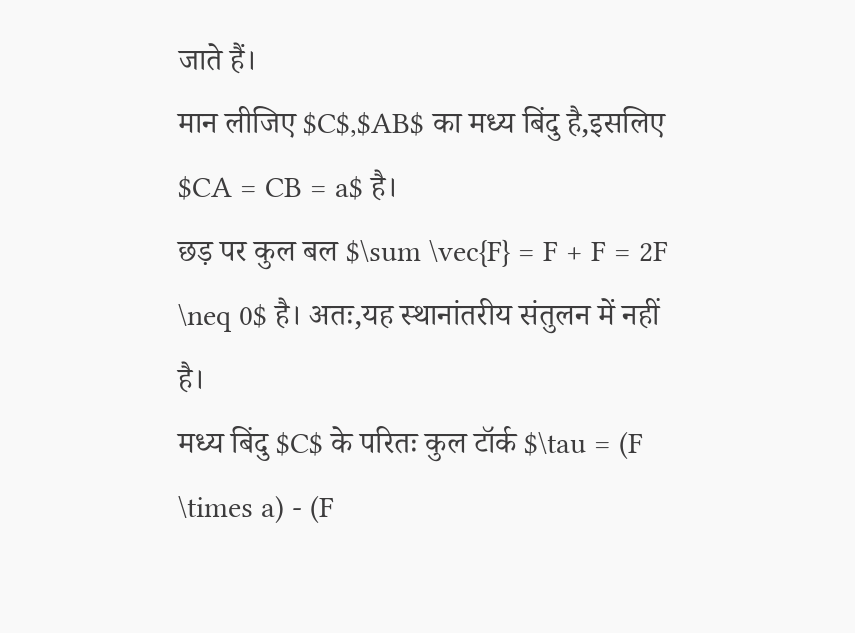जाते हैं।
मान लीजिए $C$,$AB$ का मध्य बिंदु है,इसलिए $CA = CB = a$ है।
छड़ पर कुल बल $\sum \vec{F} = F + F = 2F \neq 0$ है। अतः,यह स्थानांतरीय संतुलन में नहीं है।
मध्य बिंदु $C$ के परितः कुल टॉर्क $\tau = (F \times a) - (F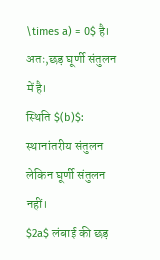\times a) = 0$ है। अतः,छड़ घूर्णी संतुलन में है।
स्थिति $(b)$: स्थानांतरीय संतुलन लेकिन घूर्णी संतुलन नहीं।
$2a$ लंबाई की छड़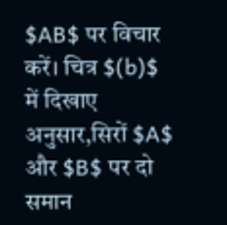$AB$ पर विचार करें। चित्र $(b)$ में दिखाए अनुसार,सिरों $A$ और $B$ पर दो समान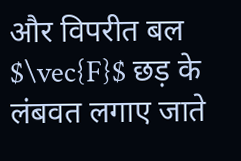और विपरीत बल $\vec{F}$ छड़ के लंबवत लगाए जाते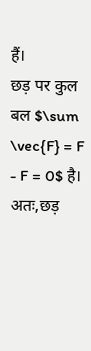हैं।
छड़ पर कुल बल $\sum \vec{F} = F - F = 0$ है। अतः,छड़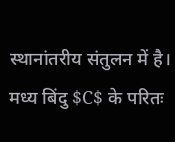स्थानांतरीय संतुलन में है।
मध्य बिंदु $C$ के परितः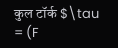कुल टॉर्क $\tau = (F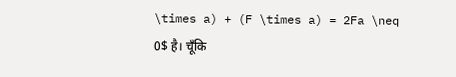\times a) + (F \times a) = 2Fa \neq 0$ है। चूँकि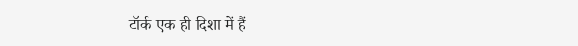टॉर्क एक ही दिशा में हैं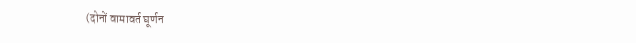(दोनों वामावर्त घूर्णन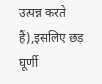उत्पन्न करते हैं),इसलिए छड़ घूर्णी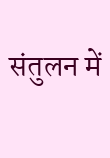संतुलन में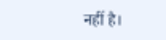नहीं है।